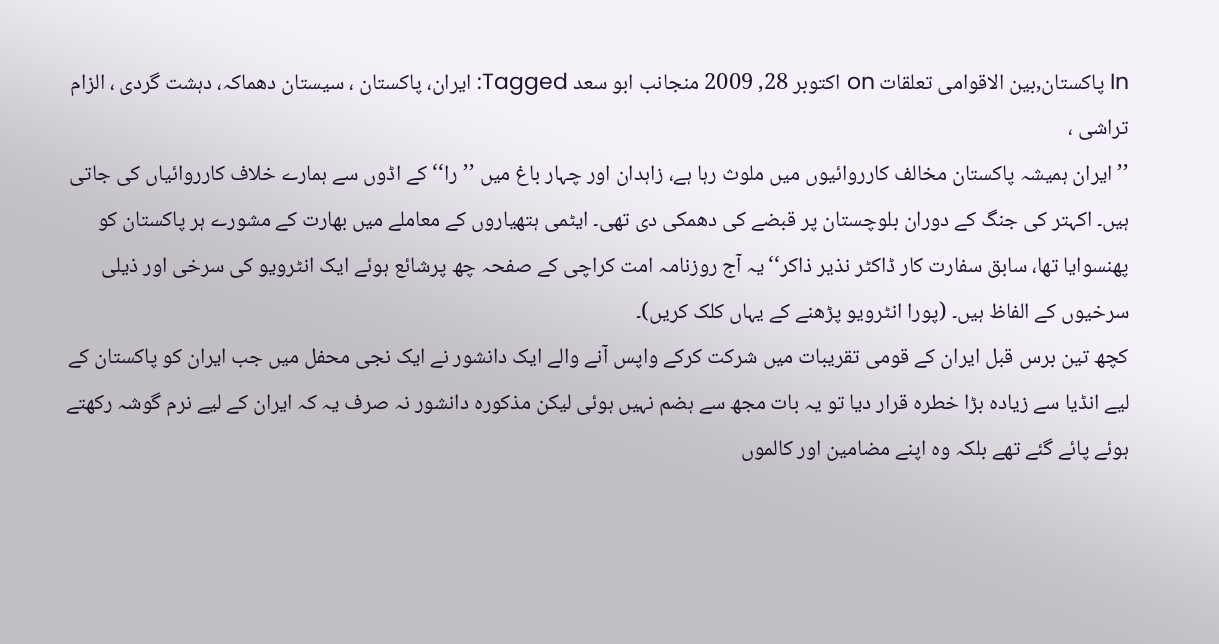In پاکستان,بین الاقوامی تعلقات on اکتوبر 28, 2009 منجانب ابو سعد Tagged: ایران، پاکستان ، سیستان دھماکہ، دہشت گردی ، الزام تراشی ،
’’ایران ہمیشہ پاکستان مخالف کارروائیوں میں ملوث رہا ہے، زاہدان اور چہار باغ میں ’’را‘‘کے اڈوں سے ہمارے خلاف کارروائیاں کی جاتی ہیں۔ اکہتر کی جنگ کے دوران بلوچستان پر قبضے کی دھمکی دی تھی۔ ایٹمی ہتھیاروں کے معاملے میں بھارت کے مشورے ہر پاکستان کو پھنسوایا تھا، سابق سفارت کار ڈاکٹر نذیر ذاکر‘‘یہ آج روزنامہ امت کراچی کے صفحہ چھ پرشائع ہوئے ایک انٹرویو کی سرخی اور ذیلی سرخیوں کے الفاظ ہیں۔ (پورا انٹرویو پڑھنے کے یہاں کلک کریں)۔
کچھ تین برس قبل ایران کے قومی تقریبات میں شرکت کرکے واپس آنے والے ایک دانشور نے ایک نجی محفل میں جب ایران کو پاکستان کے لیے انڈیا سے زیادہ بڑا خطرہ قرار دیا تو یہ بات مجھ سے ہضم نہیں ہوئی لیکن مذکورہ دانشور نہ صرف یہ کہ ایران کے لیے نرم گوشہ رکھتے ہوئے پائے گئے تھے بلکہ وہ اپنے مضامین اور کالموں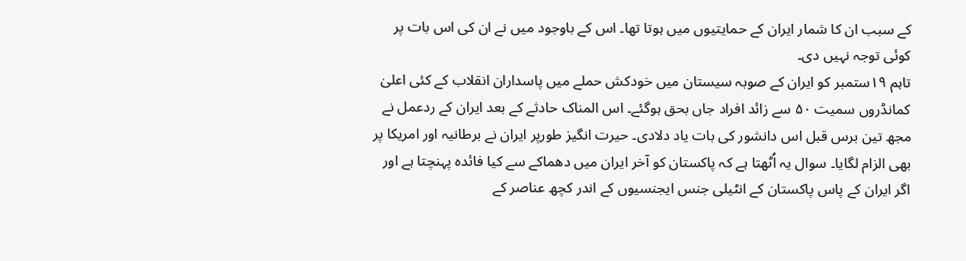کے سبب ان کا شمار ایران کے حمایتیوں میں ہوتا تھا۔ اس کے باوجود میں نے ان کی اس بات پر کوئی توجہ نہیں دی۔
تاہم ۱۹ستمبر کو ایران کے صوبہ سیستان میں خودکش حملے میں پاسداران انقلاب کے کئی اعلیٰ کمانڈروں سمیت ۵۰ سے زائد افراد جاں بحق ہوگئے۔ اس المناک حادثے کے بعد ایران کے ردعمل نے مجھ تین برس قبل اس دانشور کی بات یاد دلادی۔ حیرت انگیز طورپر ایران نے برطانیہ اور امریکا پر بھی الزام لگایا۔ سوال یہ اُٹھتا ہے کہ پاکستان کو آخر ایران میں دھماکے سے کیا فائدہ پہنچتا ہے اور اگر ایران کے پاس پاکستان کے انٹیلی جنس ایجنسیوں کے اندر کچھ عناصر کے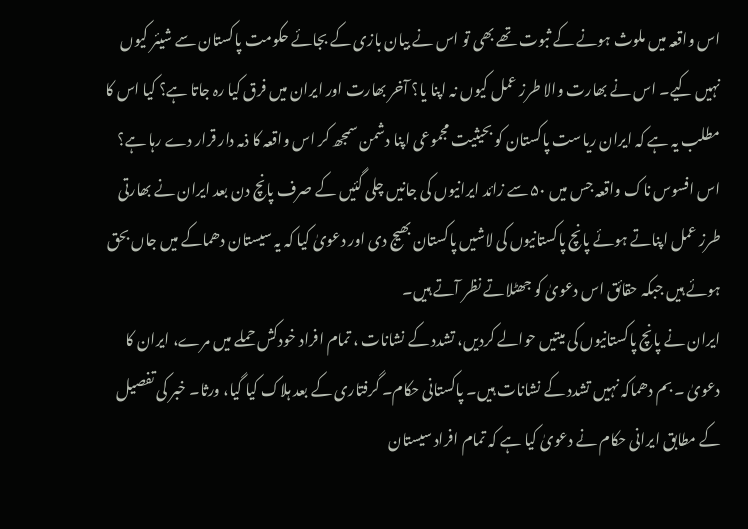اس واقعہ میں ملوث ہونے کے ثبوت تھے بھی تو اس نے بیان بازی کے بجائے حکومت پاکستان سے شیئر کیوں نہیں کیے۔ اس نے بھارت والا طرز عمل کیوں نہ اپنا یا؟ آخر بھارت اور ایران میں فرق کیا رہ جاتا ہے؟ کیا اس کا مطلب یہ ہے کہ ایران ریاست پاکستان کو بحیثیت مجموعی اپنا دشمن سمجھ کر اس واقعہ کا ذمہ دار قرار دے رہا ہے؟
اس افسوس ناک واقعہ جس میں ۵۰ سے زائد ایرانیوں کی جانیں چلی گئیں کے صرف پانچ دن بعد ایران نے بھارتی طرز عمل اپناتے ہوئے پانچ پاکستانیوں کی لاشیں پاکستان بھیج دی اور دعویٰ کیا کہ یہ سیستان دھماکے میں جاں بحق ہوئے ہیں جبکہ حقائق اس دعویٰ کو جھٹلاتے نظر آتے ہیں۔
ایران نے پانچ پاکستانیوں کی میتیں حوالے کردیں، تشدد کے نشانات ، تمام افراد خودکش حملے میں مرے، ایران کا دعویٰ ۔ بم دھماکہ نہیں تشدد کے نشانات ہیں۔ پاکستانی حکام۔ گرفتاری کے بعد ہلاک کیا گیا، ورثا۔ خبر کی تفصیل کے مطابق ایرانی حکام نے دعویٰ کیا ہے کہ تمام افراد سیستان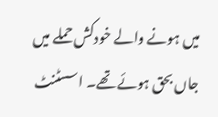میں ہونے والے خودکش حملے میں جاں بحق ہوئے تھے۔ اسسٹنٹ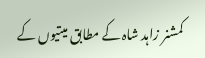کمشنر زاہد شاہ کے مطابق میتیوں کے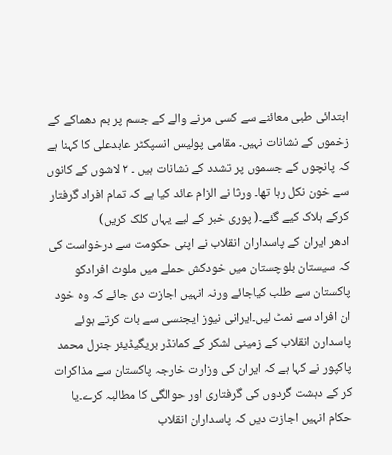ابتدائی طبی معائنے سے کسی مرنے والے کے جسم پر بم دھماکے کے زخموں کے نشانات نہیں۔ مقامی پولیس انسپکٹر عابدعلی کا کہنا ہے کہ پانچوں کے جسموں پر تشدد کے نشانات ہیں ۔ ۲ لاشوں کے کانوں سے خون نکل رہا تھا۔ ورثا نے الزام عائد کیا ہے کہ تمام افراد گرفتار کرکے ہلاک کیے گئے۔( پوری خبر کے لیے یہاں کلک کریں)
ادھر ایران کے پاسداران انقلاب نے اپنی حکومت سے درخواست کی کہ سیستان بلوچستان میں خودکش حملے میں ملوث افرادکو پاکستان سے طلب کیاجائے ورنہ انہیں اجازت دی جائے کہ وہ خود ان افراد سے نمٹ لیں۔ایرانی نیوز ایجنسی سے بات کرتے ہوئے پاسدارن انقلاب کے زمینی لشکر کے کمانڈر بریگیڈیئر جنرل محمد پاکپور نے کہا ہے کہ ایران کی وزارت خارجہ پاکستان سے مذاکرات کر کے دہشت گردوں کی گرفتاری اور حوالگی کا مطالبہ کرے۔یا حکام انہیں اجازت دیں کہ پاسداران انقلاب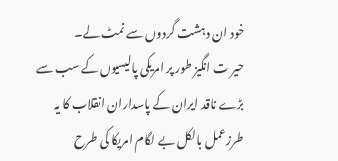خود ان دہشت گردوں سے نمٹ لے۔
حیر ت انگیز طور پر امریکی پالیسیوں کے سب سے بڑے ناقد ایران کے پاسداران انقلاب کا یہ طرزعمل بالکل بے لگام امریکا کی طرح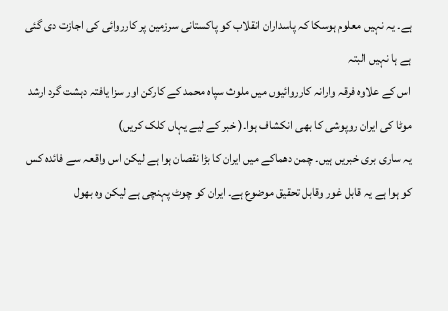ہے۔ یہ نہیں معلوم ہوسکا کہ پاسداران انقلاب کو پاکستانی سرزمین پر کارروائی کی اجازت دی گئی ہے ہا نہیں البتہ
اس کے علاوہ فرقہ وارانہ کارروائیوں میں ملوث سپاہ محمد کے کارکن اور سزا یافتہ دہشت گرد ارشد موٹا کی ایران روپوشی کا بھی انکشاف ہوا۔( خبر کے لیے یہاں کلک کریں)
یہ ساری بری خبریں ہیں۔ چمن دھماکے میں ایران کا بڑا نقصان ہوا ہے لیکن اس واقعہ سے فائدہ کس کو ہوا ہے یہ قابل غور وقابل تحقیق موضوع ہے۔ ایران کو چوٹ پہنچی ہے لیکن وہ بھول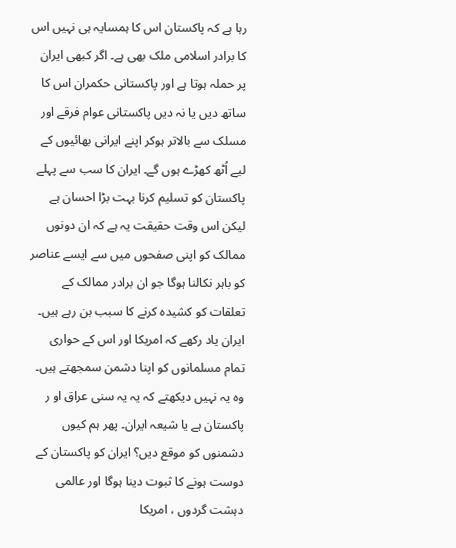رہا ہے کہ پاکستان اس کا ہمسایہ ہی نہیں اس کا برادر اسلامی ملک بھی ہے۔ اگر کبھی ایران پر حملہ ہوتا ہے اور پاکستانی حکمران اس کا ساتھ دیں یا نہ دیں پاکستانی عوام فرقے اور مسلک سے بالاتر ہوکر اپنے ایرانی بھائیوں کے لیے اُٹھ کھڑے ہوں گے۔ ایران کا سب سے پہلے پاکستان کو تسلیم کرنا بہت بڑا احسان ہے لیکن اس وقت حقیقت یہ ہے کہ ان دونوں ممالک کو اپنی صفحوں میں سے ایسے عناصر کو باہر نکالنا ہوگا جو ان برادر ممالک کے تعلقات کو کشیدہ کرنے کا سبب بن رہے ہیں۔ ایران یاد رکھے کہ امریکا اور اس کے حواری تمام مسلمانوں کو اپنا دشمن سمجھتے ہیں۔ وہ یہ نہیں دیکھتے کہ یہ یہ سنی عراق او ر پاکستان ہے یا شیعہ ایران۔ پھر ہم کیوں دشمنوں کو موقع دیں؟ ایران کو پاکستان کے دوست ہونے کا ثبوت دینا ہوگا اور عالمی دہشت گردوں ، امریکا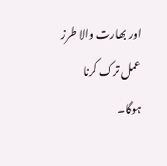اور بھارت والا طرز عمل ترک کرنا ہوگا۔